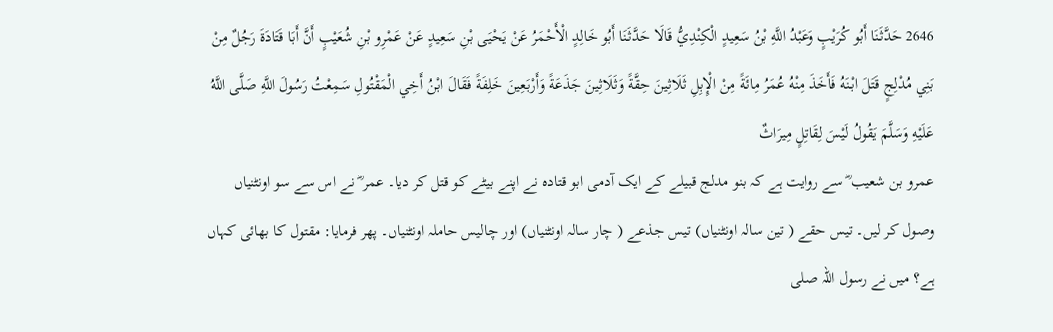2646 حَدَّثَنَا أَبُو كُرَيْبٍ وَعَبْدُ اللَّهِ بْنُ سَعِيدٍ الْكِنْدِيُّ قَالَا حَدَّثَنَا أَبُو خَالِدٍ الْأَحْمَرُ عَنْ يَحْيَى بْنِ سَعِيدٍ عَنْ عَمْرِو بْنِ شُعَيْبٍ أَنَّ أَبَا قَتَادَةَ رَجُلٌ مِنْ بَنِي مُدْلِجٍ قَتَلَ ابْنَهُ فَأَخَذَ مِنْهُ عُمَرُ مِائَةً مِنْ الْإِبِلِ ثَلَاثِينَ حِقَّةً وَثَلَاثِينَ جَذَعَةً وَأَرْبَعِينَ خَلِفَةً فَقَالَ ابْنُ أَخِي الْمَقْتُولِ سَمِعْتُ رَسُولَ اللَّهِ صَلَّى اللَّهُ عَلَيْهِ وَسَلَّمَ يَقُولُ لَيْسَ لِقَاتِلٍ مِيرَاثٌ
عمرو بن شعیب ؓ سے روایت ہے کہ بنو مدلج قبیلے کے ایک آدمی ابو قتادہ نے اپنے بیٹے کو قتل کر دیا۔ عمر ؓ نے اس سے سو اونٹنیاں وصول کر لیں۔ تیس حقے ( تین سالہ اونٹنیاں) تیس جذعے ( چار سالہ اونٹنیاں) اور چالیس حاملہ اونٹنیاں۔ پھر فرمایا: مقتول کا بھائی کہاں ہے؟ میں نے رسول اللہ صلى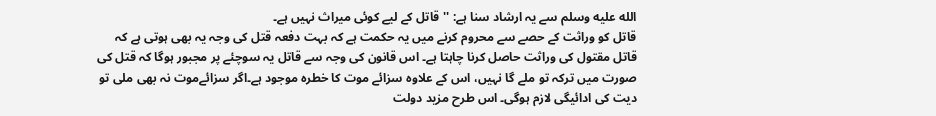الله عليه وسلم سے یہ ارشاد سنا ہے: ''قاتل کے لیے کوئی میراث نہیں ہے۔
قاتل کو وراثت کے حصے سے محروم کرنے میں یہ حکمت ہے کہ بہت دفعہ قتل کی وجہ یہ بھی ہوتی ہے کہ قاتل مقتول کی وراثت حاصل کرنا چاہتا ہے۔ اس قانون کی وجہ سے قاتل یہ سوچئے پر مجبور ہوگا کہ قتل کی صورت میں ترکہ تو ملے گا نہیں، اس کے علاوہ سزائے موت کا خطرہ موجود ہے۔اگر سزائےموت نہ بھی ملی تو دیت کی ادائیگی لازم ہوگی۔ اس طرح مزید دولت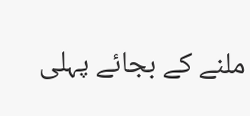ملنے کے بجائے پہلی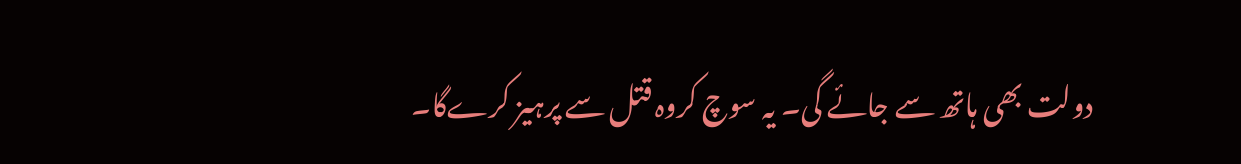دولت بھی ہاتھ سے جائے گی۔ یہ سوچ کروہ قتل سے پرہیز کرےگا۔